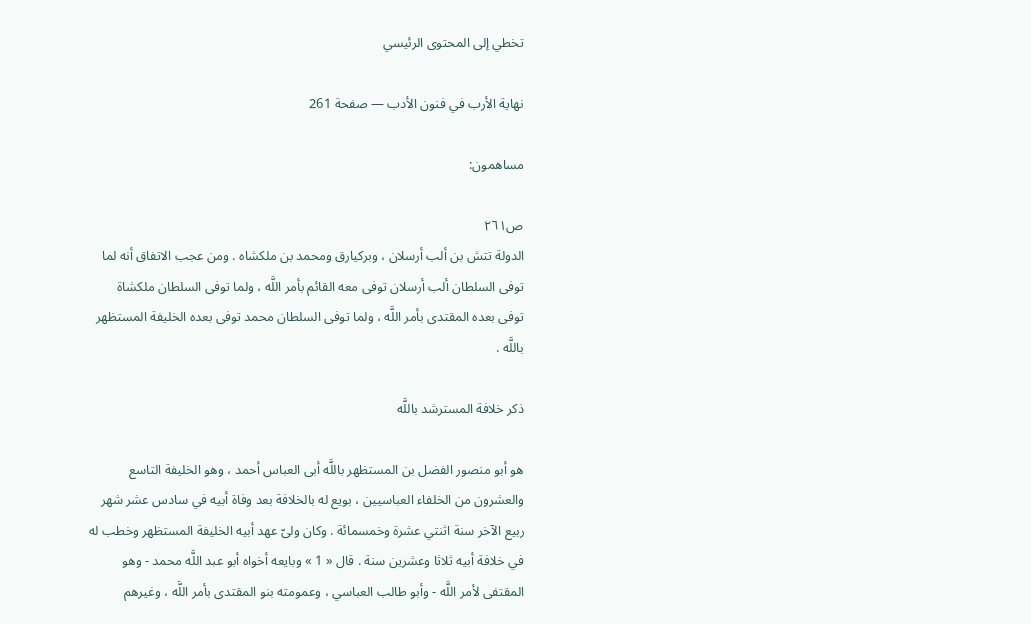تخطي إلى المحتوى الرئيسي

نهاية الأرب في فنون الأدب — صفحة 261

مساهمون:

ص٢٦١
الدولة تتش بن ألب أرسلان ، وبركيارق ومحمد بن ملكشاه . ومن عجب الاتفاق أنه لما توفى السلطان ألب أرسلان توفى معه القائم بأمر اللَّه ، ولما توفى السلطان ملكشاة توفى بعده المقتدى بأمر اللَّه ، ولما توفى السلطان محمد توفى بعده الخليفة المستظهر باللَّه .

ذكر خلافة المسترشد باللَّه

هو أبو منصور الفضل بن المستظهر باللَّه أبى العباس أحمد ، وهو الخليفة التاسع والعشرون من الخلفاء العباسيين ، بويع له بالخلافة بعد وفاة أبيه في سادس عشر شهر ربيع الآخر سنة اثنتي عشرة وخمسمائة . وكان ولىّ عهد أبيه الخليفة المستظهر وخطب له في خلافة أبيه ثلاثا وعشرين سنة . قال « 1 » وبايعه أخواه أبو عبد اللَّه محمد - وهو المقتفى لأمر اللَّه - وأبو طالب العباسي ، وعمومته بنو المقتدى بأمر اللَّه ، وغيرهم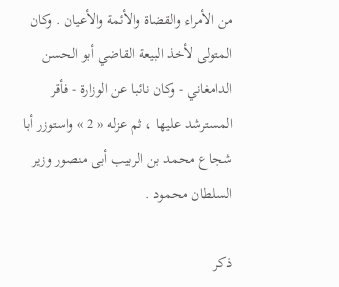من الأمراء والقضاة والأئمة والأعيان . وكان المتولى لأخذ البيعة القاضي أبو الحسن الدامغاني - وكان نائبا عن الوزارة - فأقر المسترشد عليها ، ثم عزله « 2 » واستوزر أبا شجاع محمد بن الربيب أبى منصور وزير السلطان محمود .

ذكر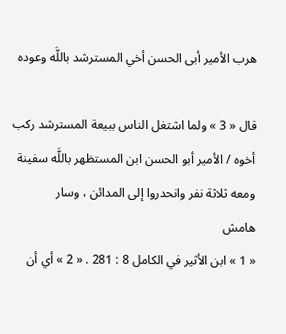هرب الأمير أبى الحسن أخي المسترشد باللَّه وعوده

قال « 3 » ولما اشتغل الناس ببيعة المسترشد ركب أخوه / الأمير أبو الحسن ابن المستظهر باللَّه سفينة ومعه ثلاثة نفر وانحدروا إلى المدائن ، وسار
هامش
« 1 » ابن الأثير في الكامل 8 : 281 . « 2 » أي أن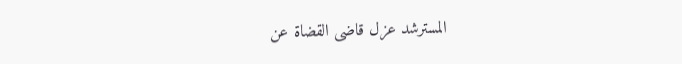المسترشد عزل قاضى القضاة عن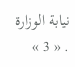نيابة الوزارة . « 3 »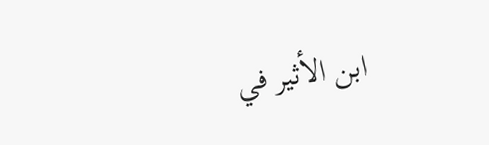ابن الأثير في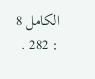الكامل 8 : 282 .